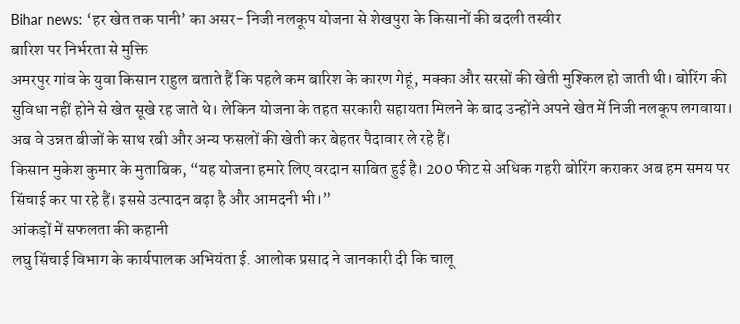Bihar news: ‘हर खेत तक पानी’ का असर- निजी नलकूप योजना से शेखपुरा के किसानों की बदली तस्वीर
बारिश पर निर्भरता से मुक्ति
अमरपुर गांव के युवा किसान राहुल बताते हैं कि पहले कम बारिश के कारण गेहूं, मक्का और सरसों की खेती मुश्किल हो जाती थी। बोरिंग की सुविधा नहीं होने से खेत सूखे रह जाते थे। लेकिन योजना के तहत सरकारी सहायता मिलने के बाद उन्होंने अपने खेत में निजी नलकूप लगवाया। अब वे उन्नत बीजों के साथ रबी और अन्य फसलों की खेती कर बेहतर पैदावार ले रहे हैं।
किसान मुकेश कुमार के मुताबिक, “यह योजना हमारे लिए वरदान साबित हुई है। 200 फीट से अधिक गहरी बोरिंग कराकर अब हम समय पर सिंचाई कर पा रहे हैं। इससे उत्पादन बढ़ा है और आमदनी भी।”
आंकड़ों में सफलता की कहानी
लघु सिंचाई विभाग के कार्यपालक अभियंता ई. आलोक प्रसाद ने जानकारी दी कि चालू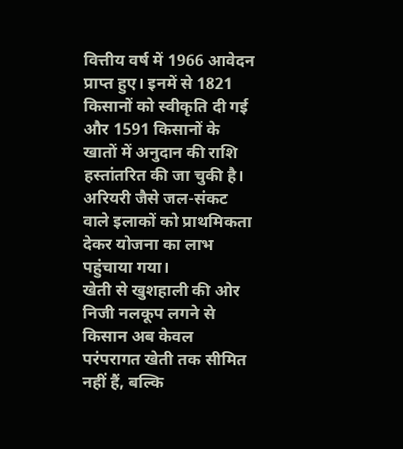वित्तीय वर्ष में 1966 आवेदन प्राप्त हुए। इनमें से 1821 किसानों को स्वीकृति दी गई और 1591 किसानों के खातों में अनुदान की राशि हस्तांतरित की जा चुकी है। अरियरी जैसे जल-संकट वाले इलाकों को प्राथमिकता देकर योजना का लाभ पहुंचाया गया।
खेती से खुशहाली की ओर
निजी नलकूप लगने से किसान अब केवल परंपरागत खेती तक सीमित नहीं हैं, बल्कि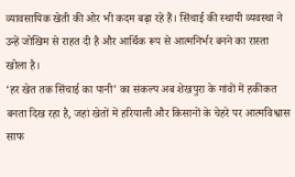व्यावसायिक खेती की ओर भी कदम बढ़ा रहे हैं। सिंचाई की स्थायी व्यवस्था ने उन्हें जोखिम से राहत दी है और आर्थिक रूप से आत्मनिर्भर बनने का रास्ता खोला है।
‘हर खेत तक सिंचाई का पानी’ का संकल्प अब शेखपुरा के गांवों में हकीकत बनता दिख रहा है, जहां खेतों में हरियाली और किसानों के चेहरे पर आत्मविश्वास साफ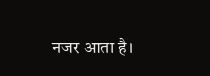नजर आता है।